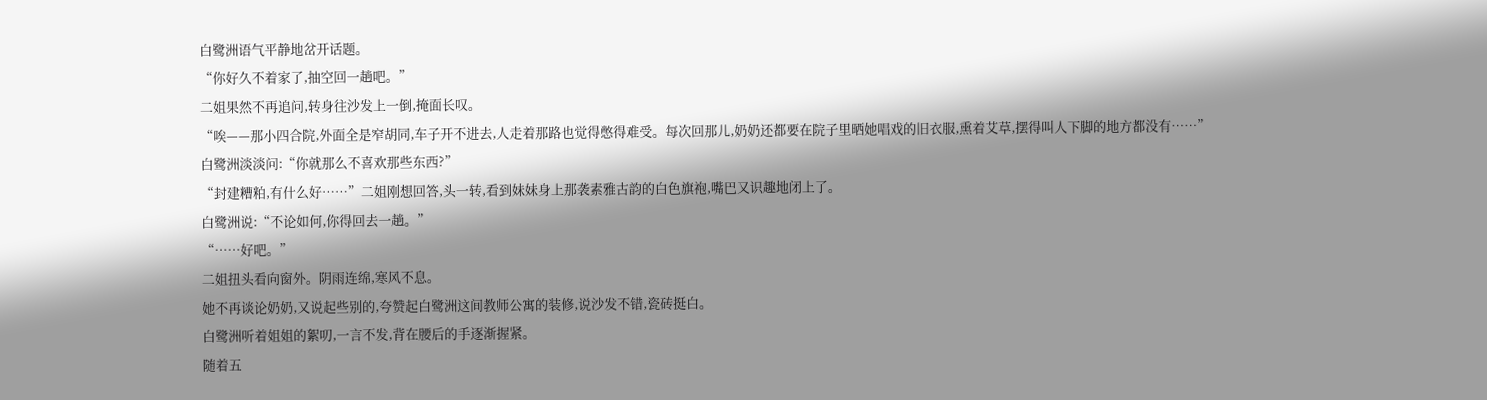白鹭洲语气平静地岔开话题。
“你好久不着家了,抽空回一趟吧。”
二姐果然不再追问,转身往沙发上一倒,掩面长叹。
“唉——那小四合院,外面全是窄胡同,车子开不进去,人走着那路也觉得憋得难受。每次回那儿,奶奶还都要在院子里晒她唱戏的旧衣服,熏着艾草,摆得叫人下脚的地方都没有……”
白鹭洲淡淡问:“你就那么不喜欢那些东西?”
“封建糟粕,有什么好……”二姐刚想回答,头一转,看到妹妹身上那袭素雅古韵的白色旗袍,嘴巴又识趣地闭上了。
白鹭洲说:“不论如何,你得回去一趟。”
“……好吧。”
二姐扭头看向窗外。阴雨连绵,寒风不息。
她不再谈论奶奶,又说起些别的,夸赞起白鹭洲这间教师公寓的装修,说沙发不错,瓷砖挺白。
白鹭洲听着姐姐的絮叨,一言不发,背在腰后的手逐渐握紧。
随着五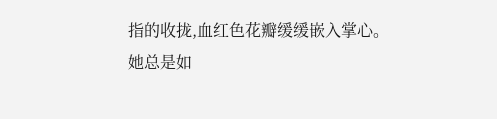指的收拢,血红色花瓣缓缓嵌入掌心。
她总是如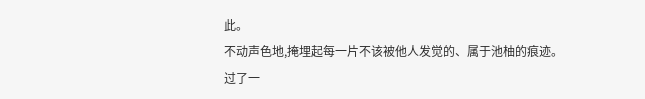此。
不动声色地,掩埋起每一片不该被他人发觉的、属于池柚的痕迹。
过了一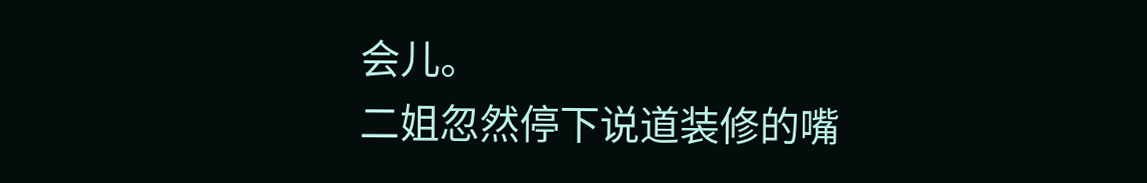会儿。
二姐忽然停下说道装修的嘴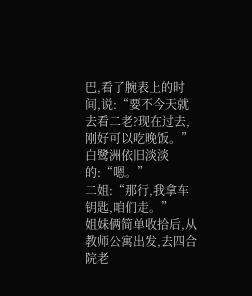巴,看了腕表上的时间,说:“要不今天就去看二老?现在过去,刚好可以吃晚饭。”
白鹭洲依旧淡淡的:“嗯。”
二姐:“那行,我拿车钥匙,咱们走。”
姐妹俩简单收拾后,从教师公寓出发,去四合院老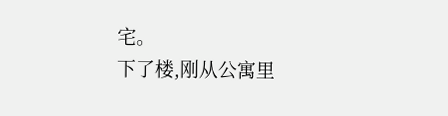宅。
下了楼,刚从公寓里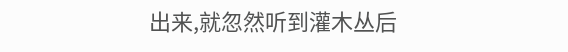出来,就忽然听到灌木丛后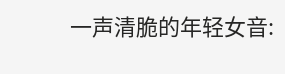一声清脆的年轻女音: